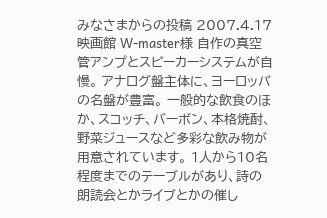みなさまからの投稿 2007.4.17 映画館 W-master様 自作の真空管アンプとスピーカーシステムが自慢。 アナログ盤主体に、ヨーロッパの名盤が豊富。 一般的な飲食のほか、スコッチ、バーボン、本格焼酎、野菜ジュースなど多彩な飲み物が用意されています。 1人から10名程度までのテーブルがあり、詩の朗読会とかライブとかの催し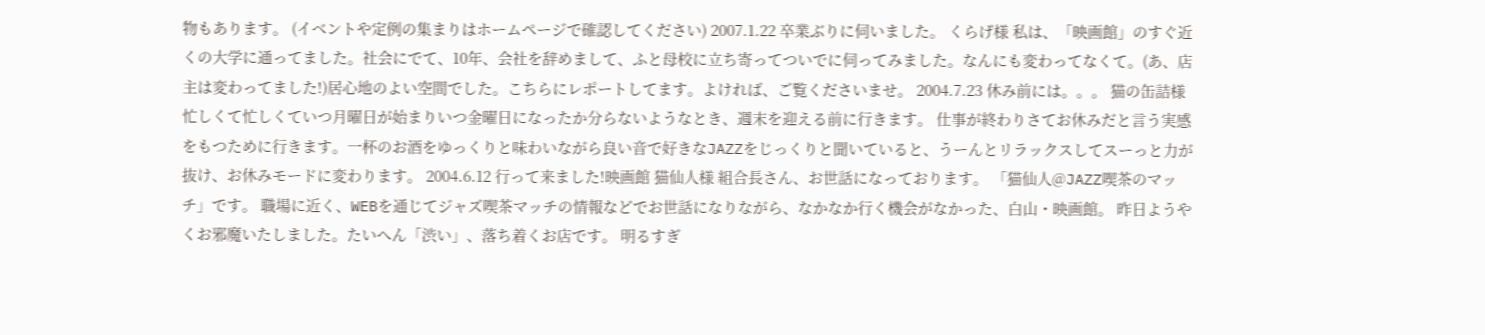物もあります。 (イベントや定例の集まりはホームページで確認してください) 2007.1.22 卒業ぶりに伺いました。 くらげ様 私は、「映画館」のすぐ近くの大学に通ってました。社会にでて、10年、会社を辞めまして、ふと母校に立ち寄ってついでに伺ってみました。なんにも変わってなくて。(あ、店主は変わってました!)居心地のよい空間でした。こちらにレポートしてます。よければ、ご覧くださいませ。 2004.7.23 休み前には。。。 猫の缶詰様 忙しくて忙しくていつ月曜日が始まりいつ金曜日になったか分らないようなとき、週末を迎える前に行きます。 仕事が終わりさてお休みだと言う実感をもつために行きます。一杯のお酒をゆっくりと味わいながら良い音で好きなJAZZをじっくりと聞いていると、うーんとリラックスしてスーっと力が抜け、お休みモードに変わります。 2004.6.12 行って来ました!映画館 猫仙人様 組合長さん、お世話になっております。 「猫仙人@JAZZ喫茶のマッチ」です。 職場に近く、WEBを通じてジャズ喫茶マッチの情報などでお世話になりながら、なかなか行く機会がなかった、白山・映画館。 昨日ようやくお邪魔いたしました。たいへん「渋い」、落ち着くお店です。 明るすぎ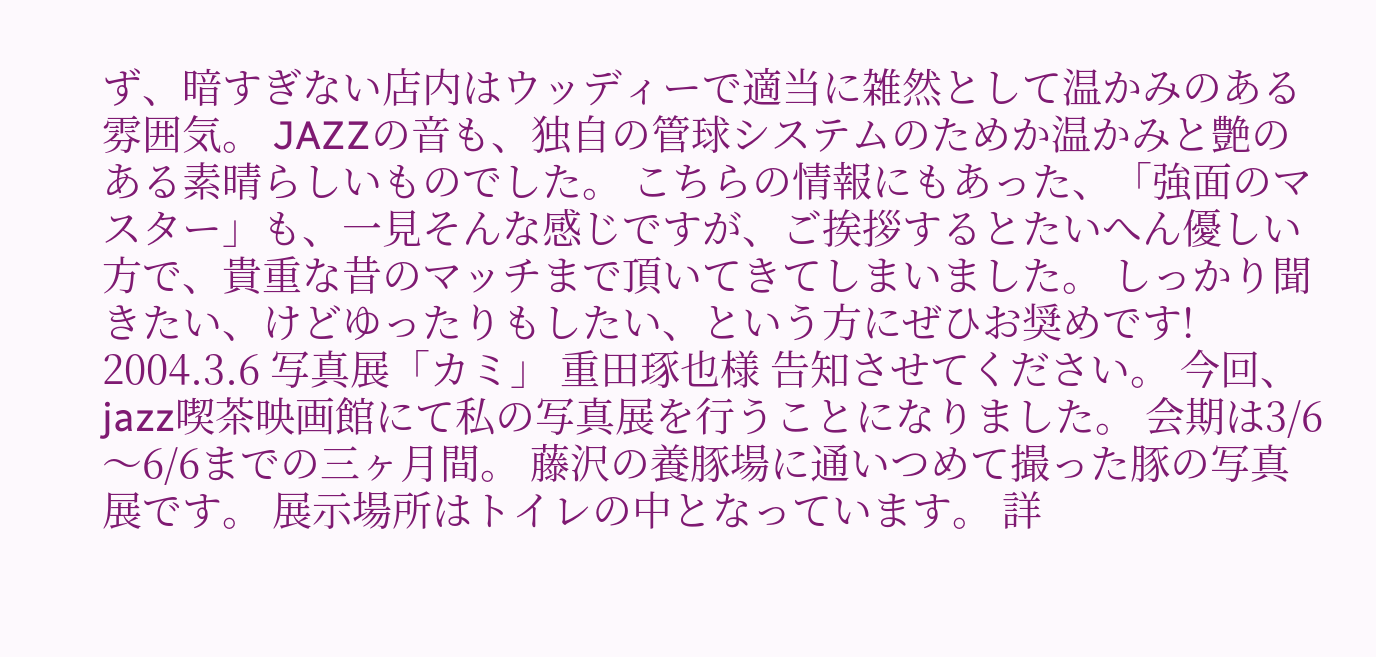ず、暗すぎない店内はウッディーで適当に雑然として温かみのある雰囲気。 JAZZの音も、独自の管球システムのためか温かみと艶のある素晴らしいものでした。 こちらの情報にもあった、「強面のマスター」も、一見そんな感じですが、ご挨拶するとたいへん優しい方で、貴重な昔のマッチまで頂いてきてしまいました。 しっかり聞きたい、けどゆったりもしたい、という方にぜひお奨めです! 2004.3.6 写真展「カミ」 重田琢也様 告知させてください。 今回、jazz喫茶映画館にて私の写真展を行うことになりました。 会期は3/6〜6/6までの三ヶ月間。 藤沢の養豚場に通いつめて撮った豚の写真展です。 展示場所はトイレの中となっています。 詳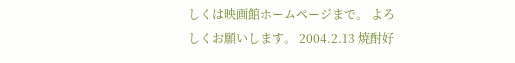しくは映画館ホームページまで。 よろしくお願いします。 2004.2.13 焼酎好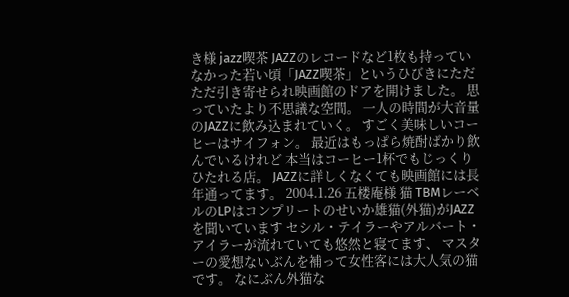き様 jazz喫茶 JAZZのレコードなど1枚も持っていなかった若い頃「JAZZ喫茶」というひびきにただただ引き寄せられ映画館のドアを開けました。 思っていたより不思議な空間。 一人の時間が大音量のJAZZに飲み込まれていく。 すごく美味しいコーヒーはサイフォン。 最近はもっぱら焼酎ばかり飲んでいるけれど 本当はコーヒー1杯でもじっくりひたれる店。 JAZZに詳しくなくても映画館には長年通ってます。 2004.1.26 五楼庵様 猫 TBMレーベルのLPはコンプリートのせいか雄猫(外猫)がJAZZを聞いています セシル・テイラーやアルバート・アイラーが流れていても悠然と寝てます、 マスターの愛想ないぶんを補って女性客には大人気の猫です。 なにぶん外猫な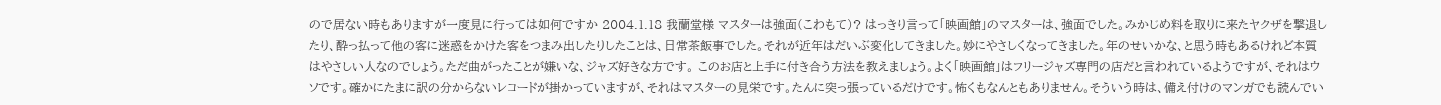ので居ない時もありますが一度見に行っては如何ですか 2004.1.18 我蘭堂様 マスターは強面(こわもて)? はっきり言って「映画館」のマスターは、強面でした。みかじめ料を取りに来たヤクザを撃退したり、酔っ払って他の客に迷惑をかけた客をつまみ出したりしたことは、日常茶飯事でした。それが近年はだいぶ変化してきました。妙にやさしくなってきました。年のせいかな、と思う時もあるけれど本質はやさしい人なのでしょう。ただ曲がったことが嫌いな、ジャズ好きな方です。 このお店と上手に付き合う方法を教えましょう。よく「映画館」はフリージャズ専門の店だと言われているようですが、それはウソです。確かにたまに訳の分からないレコードが掛かっていますが、それはマスターの見栄です。たんに突っ張っているだけです。怖くもなんともありません。そういう時は、備え付けのマンガでも読んでい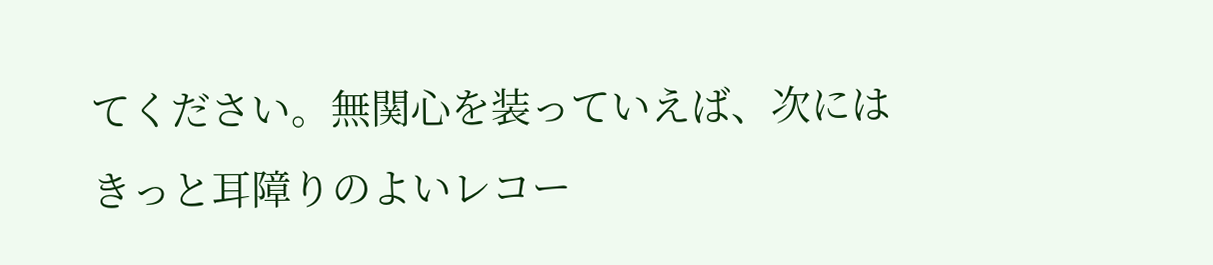てください。無関心を装っていえば、次にはきっと耳障りのよいレコー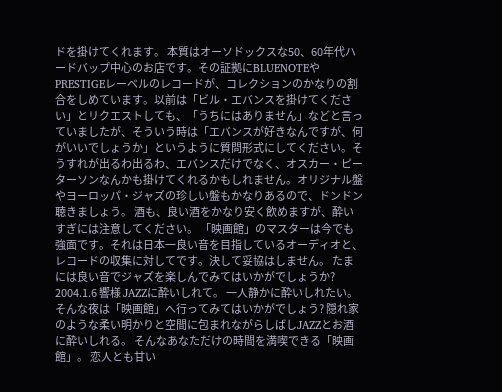ドを掛けてくれます。 本質はオーソドックスな50、60年代ハードバップ中心のお店です。その証拠にBLUENOTEやPRESTIGEレーベルのレコードが、コレクションのかなりの割合をしめています。以前は「ビル・エバンスを掛けてください」とリクエストしても、「うちにはありません」などと言っていましたが、そういう時は「エバンスが好きなんですが、何がいいでしょうか」というように質問形式にしてください。そうすれが出るわ出るわ、エバンスだけでなく、オスカー・ピーターソンなんかも掛けてくれるかもしれません。オリジナル盤やヨーロッパ・ジャズの珍しい盤もかなりあるので、ドンドン聴きましょう。 酒も、良い酒をかなり安く飲めますが、酔いすぎには注意してください。 「映画館」のマスターは今でも強面です。それは日本一良い音を目指しているオーディオと、レコードの収集に対してです。決して妥協はしません。 たまには良い音でジャズを楽しんでみてはいかがでしょうか? 2004.1.6 響様 JAZZに酔いしれて。 一人静かに酔いしれたい。そんな夜は「映画館」へ行ってみてはいかがでしょう? 隠れ家のような柔い明かりと空間に包まれながらしばしJAZZとお酒に酔いしれる。 そんなあなただけの時間を満喫できる「映画館」。 恋人とも甘い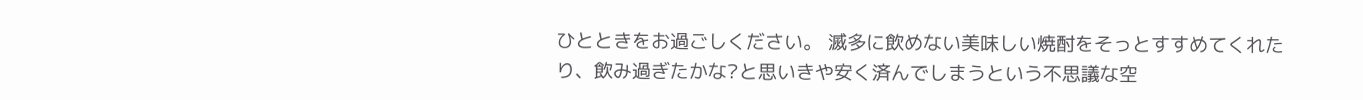ひとときをお過ごしください。 滅多に飲めない美味しい焼酎をそっとすすめてくれたり、飲み過ぎたかな?と思いきや安く済んでしまうという不思議な空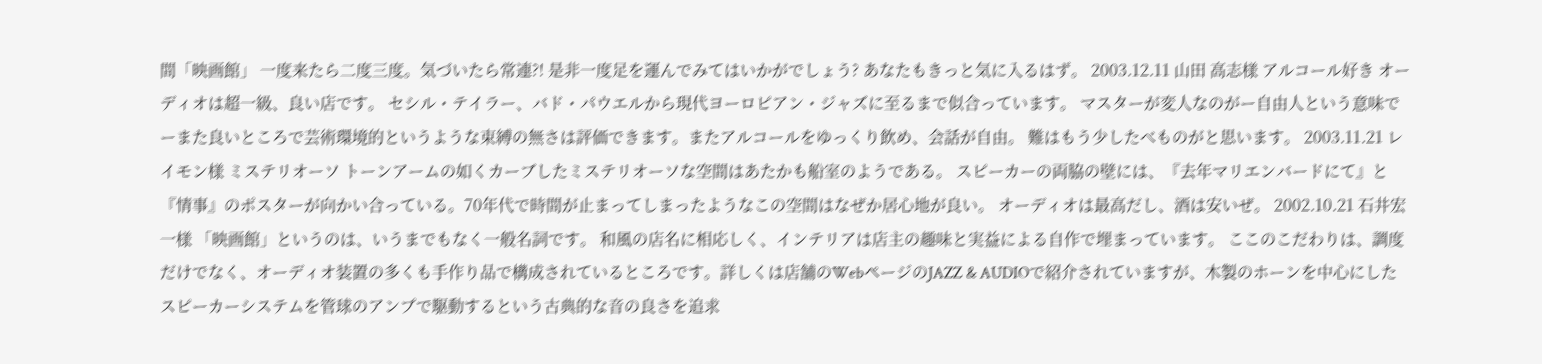間「映画館」 一度来たら二度三度。気づいたら常連?! 是非一度足を運んでみてはいかがでしょう? あなたもきっと気に入るはず。 2003.12.11 山田 高志様 アルコール好き オーディオは超一級、良い店です。 セシル・テイラー、バド・パウエルから現代ヨーロピアン・ジャズに至るまで似合っています。 マスターが変人なのがー自由人という意味でーまた良いところで芸術環境的というような束縛の無さは評価できます。またアルコールをゆっくり飲め、会話が自由。 難はもう少したべものがと思います。 2003.11.21 レイモン様 ミステリオーソ トーンアームの如くカーブしたミステリオーソな空間はあたかも船室のようである。 スピーカーの両脇の壁には、『去年マリエンバードにて』と『情事』のポスターが向かい合っている。70年代で時間が止まってしまったようなこの空間はなぜか居心地が良い。 オーディオは最高だし、酒は安いぜ。 2002.10.21 石井宏一様 「映画館」というのは、いうまでもなく一般名詞です。 和風の店名に相応しく、インテリアは店主の趣味と実益による自作で埋まっています。 ここのこだわりは、調度だけでなく、オーディオ装置の多くも手作り品で構成されているところです。詳しくは店舗のWebページのJAZZ & AUDIOで紹介されていますが、木製のホーンを中心にしたスピーカーシステムを管球のアンプで駆動するという古典的な音の良さを追求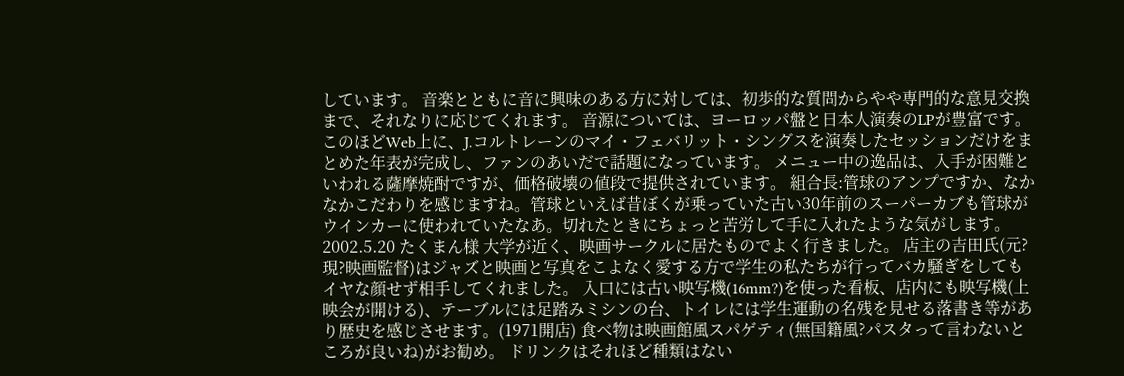しています。 音楽とともに音に興味のある方に対しては、初歩的な質問からやや専門的な意見交換まで、それなりに応じてくれます。 音源については、ヨーロッパ盤と日本人演奏のLPが豊富です。このほどWeb上に、J.コルトレーンのマイ・フェバリット・シングスを演奏したセッションだけをまとめた年表が完成し、ファンのあいだで話題になっています。 メニュー中の逸品は、入手が困難といわれる薩摩焼酎ですが、価格破壊の値段で提供されています。 組合長:管球のアンプですか、なかなかこだわりを感じますね。管球といえば昔ぼくが乗っていた古い30年前のスーパーカブも管球がウインカーに使われていたなあ。切れたときにちょっと苦労して手に入れたような気がします。 2002.5.20 たくまん様 大学が近く、映画サークルに居たものでよく行きました。 店主の吉田氏(元?現?映画監督)はジャズと映画と写真をこよなく愛する方で学生の私たちが行ってバカ騒ぎをしてもイヤな顔せず相手してくれました。 入口には古い映写機(16mm?)を使った看板、店内にも映写機(上映会が開ける)、テーブルには足踏みミシンの台、トイレには学生運動の名残を見せる落書き等があり歴史を感じさせます。(1971開店) 食べ物は映画館風スパゲティ(無国籍風?パスタって言わないところが良いね)がお勧め。 ドリンクはそれほど種類はない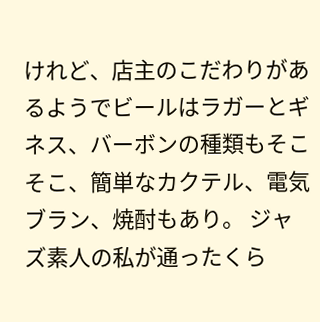けれど、店主のこだわりがあるようでビールはラガーとギネス、バーボンの種類もそこそこ、簡単なカクテル、電気ブラン、焼酎もあり。 ジャズ素人の私が通ったくら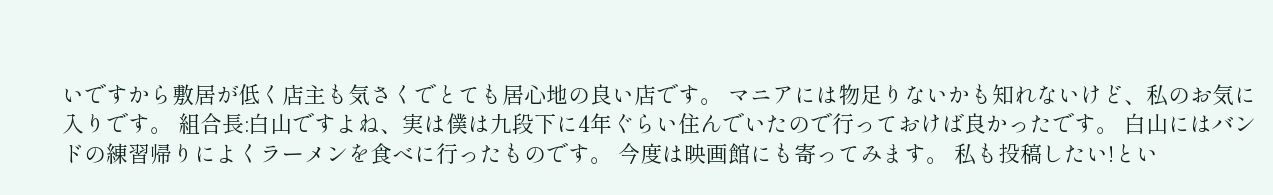いですから敷居が低く店主も気さくでとても居心地の良い店です。 マニアには物足りないかも知れないけど、私のお気に入りです。 組合長:白山ですよね、実は僕は九段下に4年ぐらい住んでいたので行っておけば良かったです。 白山にはバンドの練習帰りによくラーメンを食べに行ったものです。 今度は映画館にも寄ってみます。 私も投稿したい!とい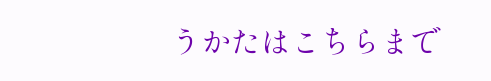うかたはこちらまで